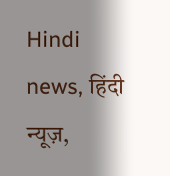Hindi news, हिंदी न्यूज़,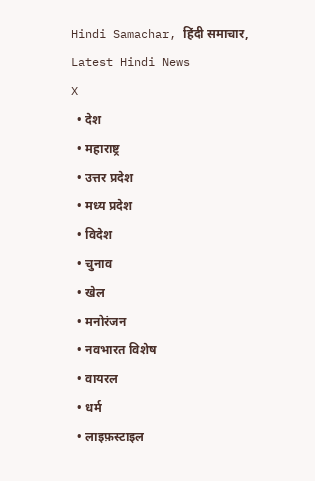Hindi Samachar, हिंदी समाचार, Latest Hindi News
X
  • देश
  • महाराष्ट्र
  • उत्तर प्रदेश
  • मध्य प्रदेश
  • विदेश
  • चुनाव
  • खेल
  • मनोरंजन
  • नवभारत विशेष
  • वायरल
  • धर्म
  • लाइफ़स्टाइल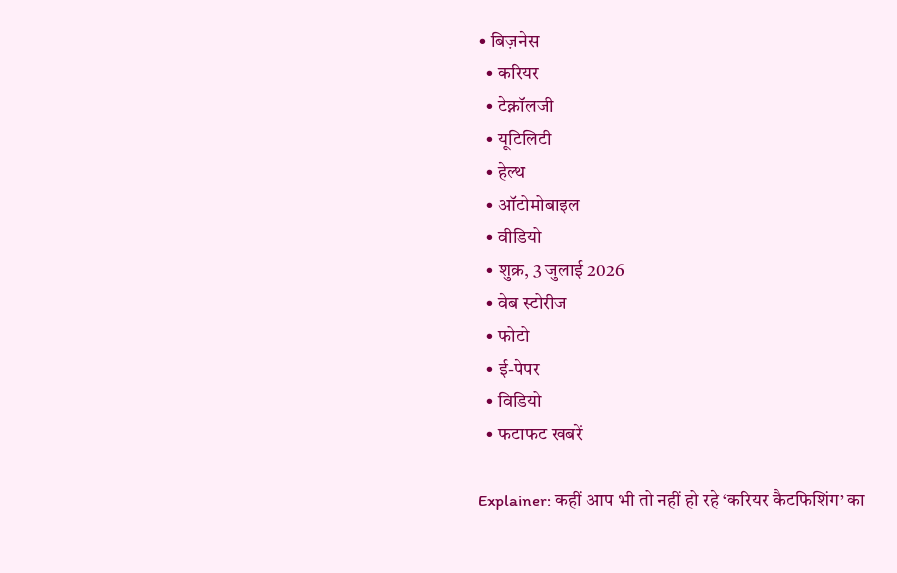• बिज़नेस
  • करियर
  • टेक्नॉलजी
  • यूटिलिटी
  • हेल्थ
  • ऑटोमोबाइल
  • वीडियो
  • शुक्र, 3 जुलाई 2026
  • वेब स्टोरीज
  • फोटो
  • ई-पेपर
  • विडियो
  • फटाफट खबरें

Explainer: कहीं आप भी तो नहीं हो रहे ‘करियर कैटफिशिंग’ का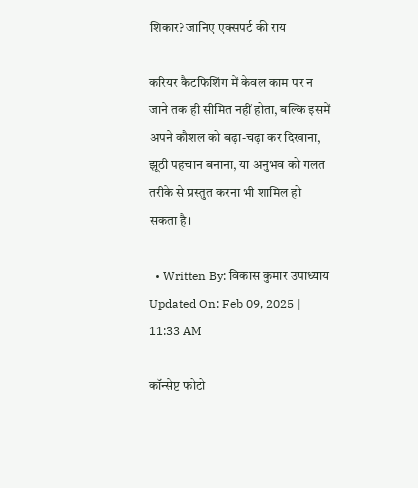शिकार? जानिए एक्सपर्ट की राय

करियर कैटफिशिंग में केवल काम पर न जाने तक ही सीमित नहीं होता, बल्कि इसमें अपने कौशल को बढ़ा-चढ़ा कर दिखाना, झूठी पहचान बनाना, या अनुभव को गलत तरीके से प्रस्तुत करना भी शामिल हो सकता है।

  • Written By: विकास कुमार उपाध्याय
Updated On: Feb 09, 2025 | 11:33 AM

कॉन्सेप्ट फोटो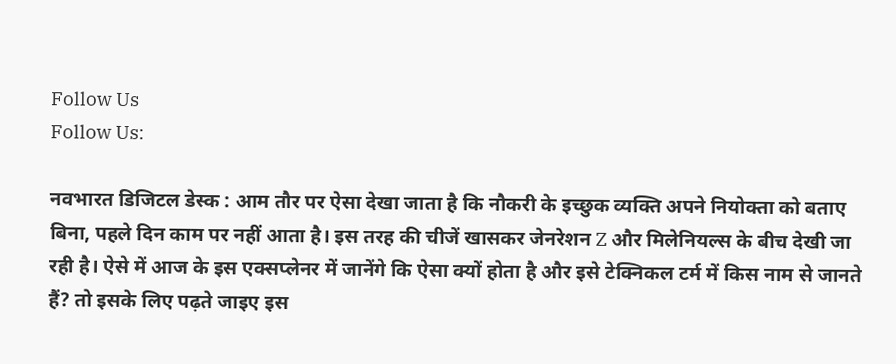Follow Us
Follow Us:

नवभारत डिजिटल डेस्क : आम तौर पर ऐसा देखा जाता है कि नौकरी के इच्छुक व्यक्ति अपने नियोक्ता को बताए बिना, पहले दिन काम पर नहीं आता है। इस तरह की चीजें खासकर जेनरेशन Z और मिलेनियल्स के बीच देखी जा रही है। ऐसे में आज के इस एक्सप्लेनर में जानेंगे कि ऐसा क्यों होता है और इसे टेक्निकल टर्म में किस नाम से जानते हैं? तो इसके लिए पढ़ते जाइए इस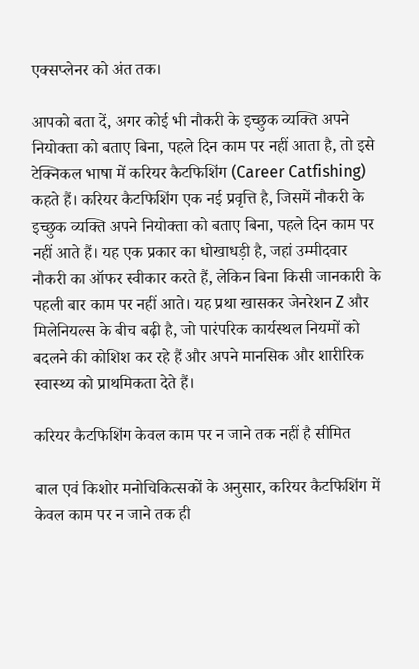एक्सप्लेनर को अंत तक।

आपको बता दें, अगर कोई भी नौकरी के इच्छुक व्यक्ति अपने नियोक्ता को बताए बिना, पहले दिन काम पर नहीं आता है, तो इसे टेक्निकल भाषा में करियर कैटफिशिंग (Career Catfishing) कहते हैं। करियर कैटफिशिंग एक नई प्रवृत्ति है, जिसमें नौकरी के इच्छुक व्यक्ति अपने नियोक्ता को बताए बिना, पहले दिन काम पर नहीं आते हैं। यह एक प्रकार का धोखाधड़ी है, जहां उम्मीदवार नौकरी का ऑफर स्वीकार करते हैं, लेकिन बिना किसी जानकारी के पहली बार काम पर नहीं आते। यह प्रथा खासकर जेनरेशन Z और मिलेनियल्स के बीच बढ़ी है, जो पारंपरिक कार्यस्थल नियमों को बदलने की कोशिश कर रहे हैं और अपने मानसिक और शारीरिक स्वास्थ्य को प्राथमिकता देते हैं।

करियर कैटफिशिंग केवल काम पर न जाने तक नहीं है सीमित

बाल एवं किशोर मनोचिकित्सकों के अनुसार, करियर कैटफिशिंग में केवल काम पर न जाने तक ही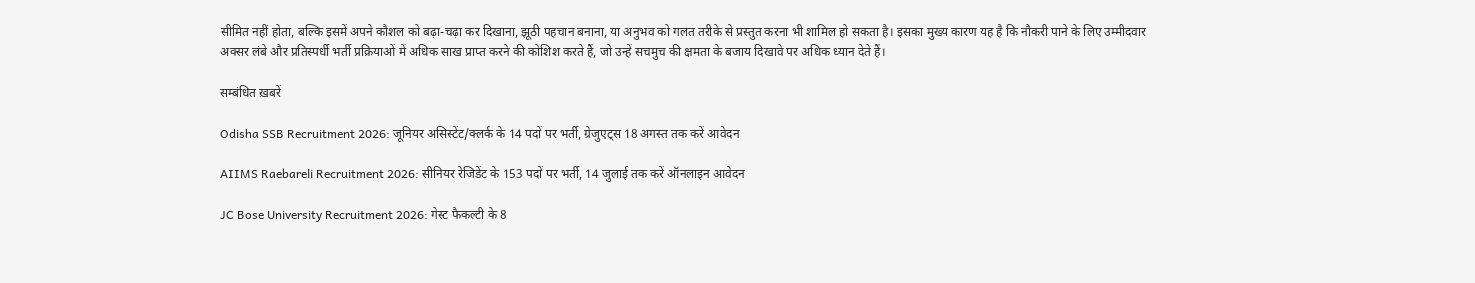सीमित नहीं होता, बल्कि इसमें अपने कौशल को बढ़ा-चढ़ा कर दिखाना, झूठी पहचान बनाना, या अनुभव को गलत तरीके से प्रस्तुत करना भी शामिल हो सकता है। इसका मुख्य कारण यह है कि नौकरी पाने के लिए उम्मीदवार अक्सर लंबे और प्रतिस्पर्धी भर्ती प्रक्रियाओं में अधिक साख प्राप्त करने की कोशिश करते हैं, जो उन्हें सचमुच की क्षमता के बजाय दिखावे पर अधिक ध्यान देते हैं।

सम्बंधित ख़बरें

Odisha SSB Recruitment 2026: जूनियर असिस्टेंट/क्लर्क के 14 पदों पर भर्ती, ग्रेजुएट्स 18 अगस्त तक करें आवेदन

AIIMS Raebareli Recruitment 2026: सीनियर रेजिडेंट के 153 पदों पर भर्ती, 14 जुलाई तक करें ऑनलाइन आवेदन

JC Bose University Recruitment 2026: गेस्ट फैकल्टी के 8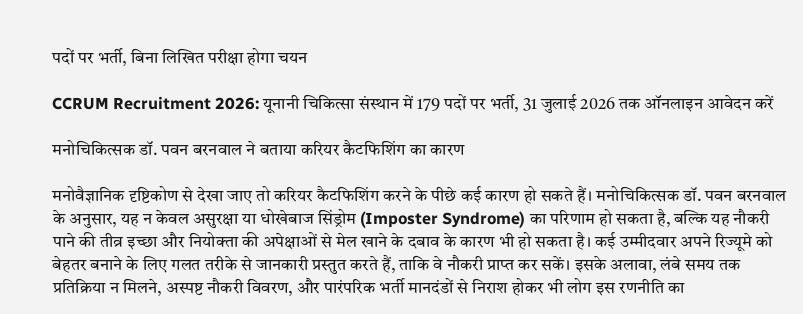पदों पर भर्ती, बिना लिखित परीक्षा होगा चयन

CCRUM Recruitment 2026: यूनानी चिकित्सा संस्थान में 179 पदों पर भर्ती, 31 जुलाई 2026 तक ऑनलाइन आवेदन करें

मनोचिकित्सक डॉ. पवन बरनवाल ने बताया करियर कैटफिशिंग का कारण

मनोवैज्ञानिक दृष्टिकोण से देखा जाए तो करियर कैटफिशिंग करने के पीछे कई कारण हो सकते हैं। मनोचिकित्सक डॉ. पवन बरनवाल के अनुसार, यह न केवल असुरक्षा या धोखेबाज सिंड्रोम (Imposter Syndrome) का परिणाम हो सकता है, बल्कि यह नौकरी पाने की तीव्र इच्छा और नियोक्ता की अपेक्षाओं से मेल खाने के दबाव के कारण भी हो सकता है। कई उम्मीदवार अपने रिज्यूमे को बेहतर बनाने के लिए गलत तरीके से जानकारी प्रस्तुत करते हैं, ताकि वे नौकरी प्राप्त कर सकें। इसके अलावा, लंबे समय तक प्रतिक्रिया न मिलने, अस्पष्ट नौकरी विवरण, और पारंपरिक भर्ती मानदंडों से निराश होकर भी लोग इस रणनीति का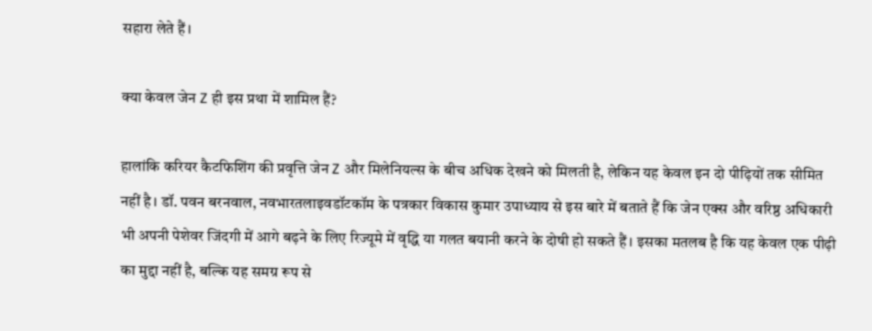सहारा लेते हैं।

क्या केवल जेन Z ही इस प्रथा में शामिल हैं?

हालांकि करियर कैटफिशिंग की प्रवृत्ति जेन Z और मिलेनियल्स के बीच अधिक देखने को मिलती है, लेकिन यह केवल इन दो पीढ़ियों तक सीमित नहीं है। डॉ. पवन बरनवाल, नवभारतलाइवडॉटकॉम के पत्रकार विकास कुमार उपाध्याय से इस बारे में बताते हैं कि जेन एक्स और वरिष्ठ अधिकारी भी अपनी पेशेवर जिंदगी में आगे बढ़ने के लिए रिज्यूमे में वृद्धि या गलत बयानी करने के दोषी हो सकते हैं। इसका मतलब है कि यह केवल एक पीढ़ी का मुद्दा नहीं है, बल्कि यह समग्र रूप से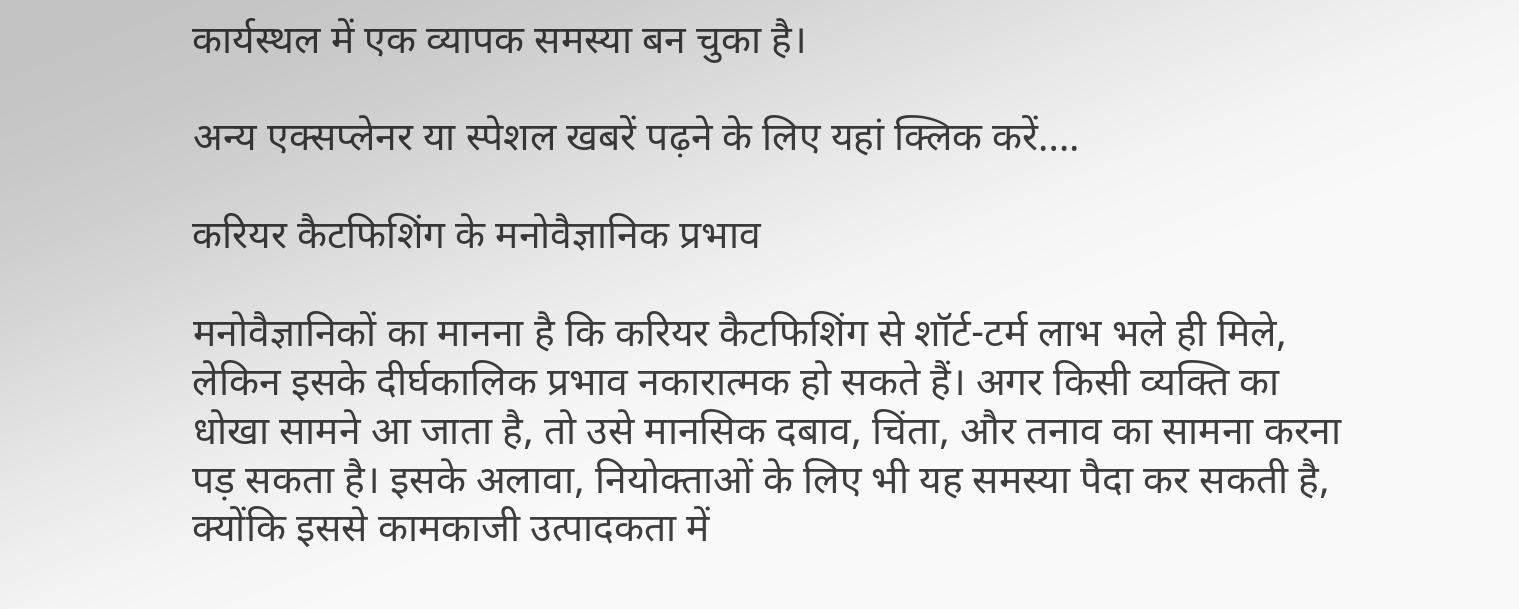कार्यस्थल में एक व्यापक समस्या बन चुका है।

अन्य एक्सप्लेनर या स्पेशल खबरें पढ़ने के लिए यहां क्लिक करें….

करियर कैटफिशिंग के मनोवैज्ञानिक प्रभाव

मनोवैज्ञानिकों का मानना है कि करियर कैटफिशिंग से शॉर्ट-टर्म लाभ भले ही मिले, लेकिन इसके दीर्घकालिक प्रभाव नकारात्मक हो सकते हैं। अगर किसी व्यक्ति का धोखा सामने आ जाता है, तो उसे मानसिक दबाव, चिंता, और तनाव का सामना करना पड़ सकता है। इसके अलावा, नियोक्ताओं के लिए भी यह समस्या पैदा कर सकती है, क्योंकि इससे कामकाजी उत्पादकता में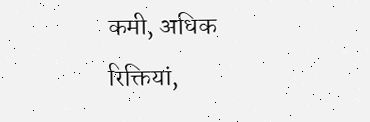कमी, अधिक रिक्तियां,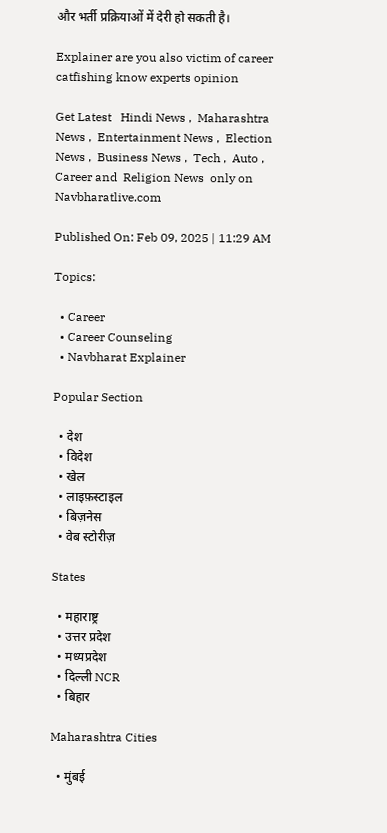और भर्ती प्रक्रियाओं में देरी हो सकती है।

Explainer are you also victim of career catfishing know experts opinion

Get Latest   Hindi News ,  Maharashtra News ,  Entertainment News ,  Election News ,  Business News ,  Tech ,  Auto ,  Career and  Religion News  only on Navbharatlive.com

Published On: Feb 09, 2025 | 11:29 AM

Topics:

  • Career
  • Career Counseling
  • Navbharat Explainer

Popular Section

  • देश
  • विदेश
  • खेल
  • लाइफ़स्टाइल
  • बिज़नेस
  • वेब स्टोरीज़

States

  • महाराष्ट्र
  • उत्तर प्रदेश
  • मध्यप्रदेश
  • दिल्ली NCR
  • बिहार

Maharashtra Cities

  • मुंबई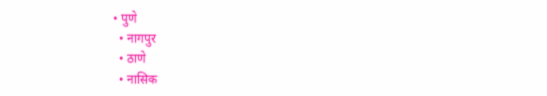• पुणे
  • नागपुर
  • ठाणे
  • नासिक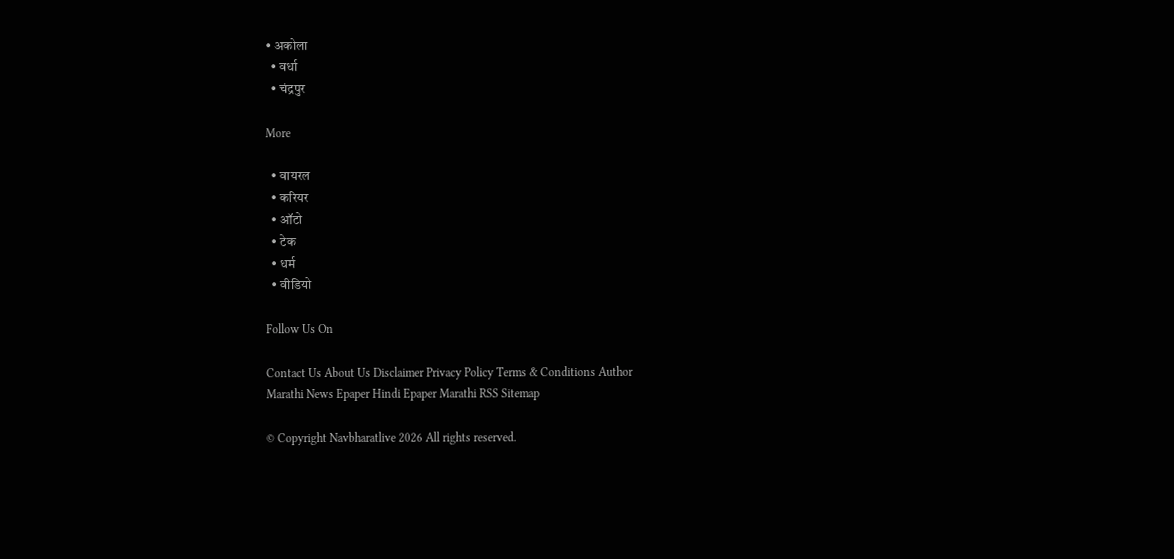• अकोला
  • वर्धा
  • चंद्रपुर

More

  • वायरल
  • करियर
  • ऑटो
  • टेक
  • धर्म
  • वीडियो

Follow Us On

Contact Us About Us Disclaimer Privacy Policy Terms & Conditions Author
Marathi News Epaper Hindi Epaper Marathi RSS Sitemap

© Copyright Navbharatlive 2026 All rights reserved.